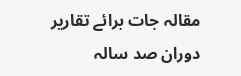مقالہ جات برائے تقاریر دوران صد سالہ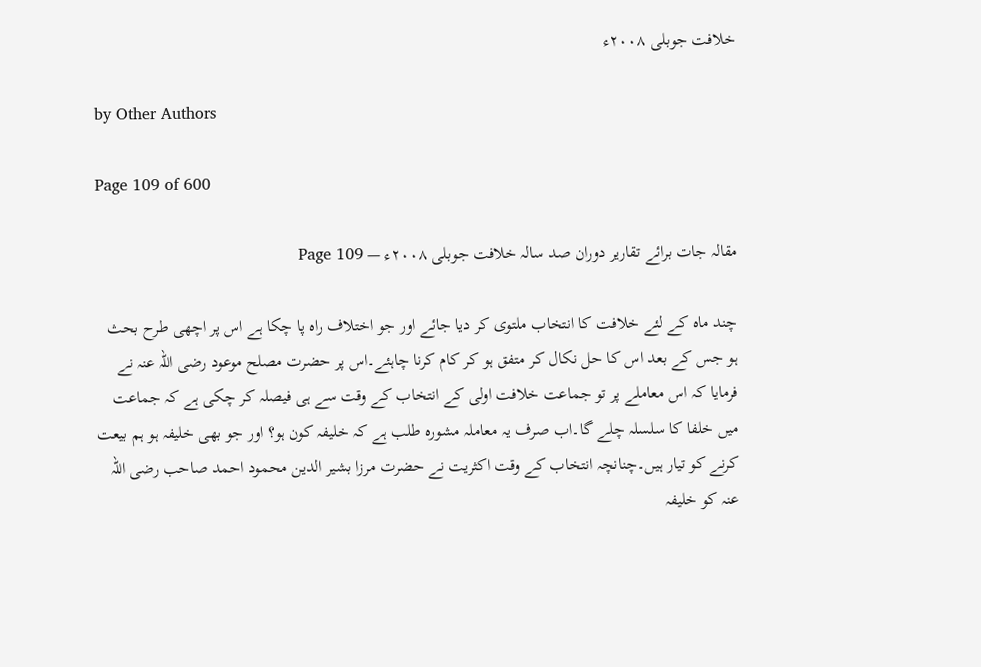خلافت جوبلی ۲۰۰۸ء

by Other Authors

Page 109 of 600

مقالہ جات برائے تقاریر دوران صد سالہ خلافت جوبلی ۲۰۰۸ء — Page 109

چند ماہ کے لئے خلافت کا انتخاب ملتوی کر دیا جائے اور جو اختلاف راہ پا چکا ہے اس پر اچھی طرح بحث ہو جس کے بعد اس کا حل نکال کر متفق ہو کر کام کرنا چاہئے۔اس پر حضرت مصلح موعود رضی اللہ عنہ نے فرمایا کہ اس معاملے پر تو جماعت خلافت اولی کے انتخاب کے وقت سے ہی فیصلہ کر چکی ہے کہ جماعت میں خلفا کا سلسلہ چلے گا۔اب صرف یہ معاملہ مشورہ طلب ہے کہ خلیفہ کون ہو؟ اور جو بھی خلیفہ ہو ہم بیعت کرنے کو تیار ہیں۔چنانچہ انتخاب کے وقت اکثریت نے حضرت مرزا بشیر الدین محمود احمد صاحب رضی اللہ عنہ کو خلیفہ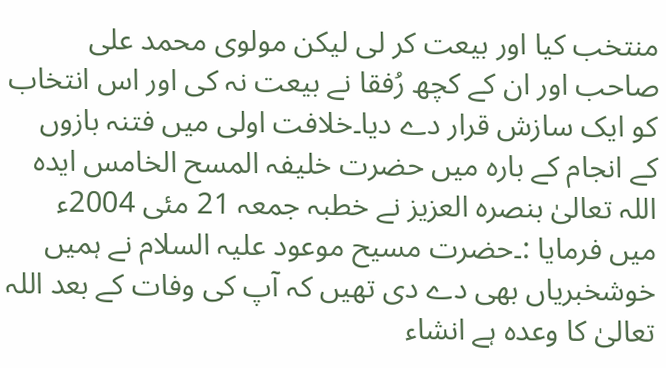منتخب کیا اور بیعت کر لی لیکن مولوی محمد علی صاحب اور ان کے کچھ رُفقا نے بیعت نہ کی اور اس انتخاب کو ایک سازش قرار دے دیا۔خلافت اولی میں فتنہ بازوں کے انجام کے بارہ میں حضرت خلیفہ المسح الخامس ایدہ اللہ تعالیٰ بنصرہ العزیز نے خطبہ جمعہ 21 مئی 2004ء میں فرمایا :۔حضرت مسیح موعود علیہ السلام نے ہمیں خوشخبریاں بھی دے دی تھیں کہ آپ کی وفات کے بعد اللہ تعالیٰ کا وعدہ ہے انشاء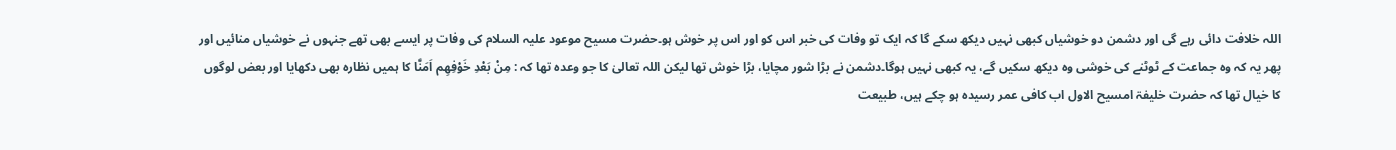اللہ خلافت دائی رہے گی اور دشمن دو خوشیاں کبھی نہیں دیکھ سکے گا کہ ایک تو وفات کی خبر اس کو اور اس پر خوش ہو۔حضرت مسیح موعود علیہ السلام کی وفات پر ایسے بھی تھے جنہوں نے خوشیاں منائیں اور پھر یہ کہ وہ جماعت کے ٹوٹنے کی خوشی وہ دیکھ سکیں گے، یہ کبھی نہیں ہوگا۔دشمن نے بڑا شور مچایا، بڑا خوش تھا لیکن اللہ تعالیٰ کا جو وعدہ تھا کہ : مِنْ بَعْدِ خَوْفِهِم اَمَنَّا کا ہمیں نظارہ بھی دکھایا اور بعض لوگوں کا خیال تھا کہ حضرت خلیفۃ امسیح الاول اب کافی عمر رسیدہ ہو چکے ہیں، طبیعت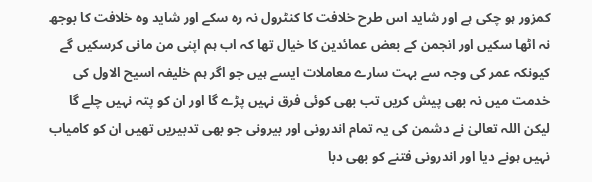کمزور ہو چکی ہے اور شاید اس طرح خلافت کا کنٹرول نہ رہ سکے اور شاید وہ خلافت کا بوجھ نہ اٹھا سکیں اور انجمن کے بعض عمائدین کا خیال تھا کہ اب ہم اپنی من مانی کرسکیں گے کیونکہ عمر کی وجہ سے بہت سارے معاملات ایسے ہیں جو اگر ہم خلیفہ اسیح الاول کی خدمت میں نہ بھی پیش کریں تب بھی کوئی فرق نہیں پڑے گا اور ان کو پتہ نہیں چلے گا لیکن اللہ تعالیٰ نے دشمن کی یہ تمام اندرونی اور بیرونی جو بھی تدبیریں تھیں ان کو کامیاب نہیں ہونے دیا اور اندرونی فتنے کو بھی دبا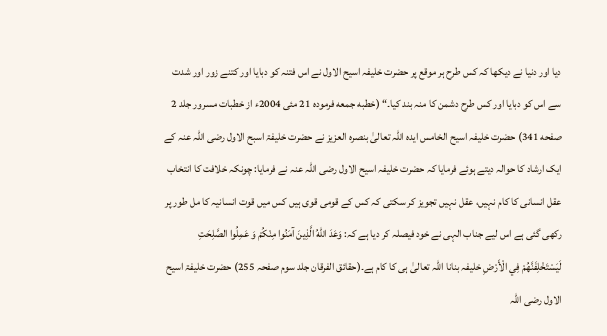دیا اور دنیا نے دیکھا کہ کس طرح ہر موقع پر حضرت خلیفہ اسیح الاول نے اس فتنہ کو دبایا اور کتنے زور اور شدت سے اس کو دبایا اور کس طرح دشمن کا منہ بند کیا۔“ (خطبه جمعه فرموده 21 مئی 2004ء از خطبات مسرور جلد 2 صفحه 341) حضرت خلیفہ اسیح الخامس ایدہ اللہ تعالیٰ بنصرہ العزیز نے حضرت خلیفۃ اسبح الاول رضی اللہ عنہ کے ایک ارشاد کا حوالہ دیتے ہوئے فرمایا کہ حضرت خلیفہ اسیح الاول رضی اللہ عنہ نے فرمایا: چونکہ خلافت کا انتخاب عقل انسانی کا کام نہیں، عقل نہیں تجویز کر سکتی کہ کس کے قومی قوی ہیں کس میں قوت انسانیہ کا مل طور پر رکھی گئی ہے اس لیے جناب الہی نے خود فیصلہ کر دیا ہے کہ: وَعَدَ اللهُ الَّذِينَ آمَنُوا مِنْكُمْ وَ عَمِلُوا الصَّلِحَتِ لَيَسْتَخْلِفَنَّهُمْ فِي الْأَرْضِ خلیفہ بنانا اللہ تعالیٰ ہی کا کام ہے۔(حقائق الفرقان جلد سوم صفحہ 255) حضرت خلیفۃ اسیح الاول رضی اللہ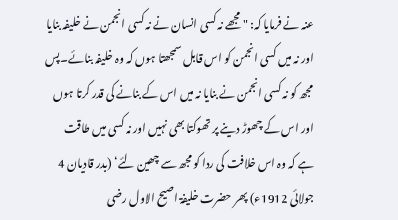عنہ نے فرمایا کہ: " مجھے نہ کسی انسان نے نہ کسی انجمن نے خلیفہ بنایا اور نہ میں کسی انجمن کو اس قابل سمجھتا ہوں کہ وہ خلیفہ بنائے۔پس مجھ کو نہ کسی انجمن نے بنایا نہ میں اس کے بنانے کی قدر کرتا ہوں اور اس کے چھوڑ دینے پر تھوکتا بھی نہیں اور نہ کسی میں طاقت ہے کہ وہ اس خلافت کی ردا کو مجھ سے چھین لئے‘ (بدر قادیان 4 جولائی 1912ء) پھر حضرت خلیفۃ اصیح الاول رضی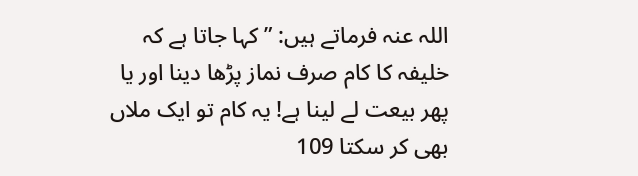اللہ عنہ فرماتے ہیں: ” کہا جاتا ہے کہ خلیفہ کا کام صرف نماز پڑھا دینا اور یا پھر بیعت لے لینا ہے! یہ کام تو ایک ملاں بھی کر سکتا 109